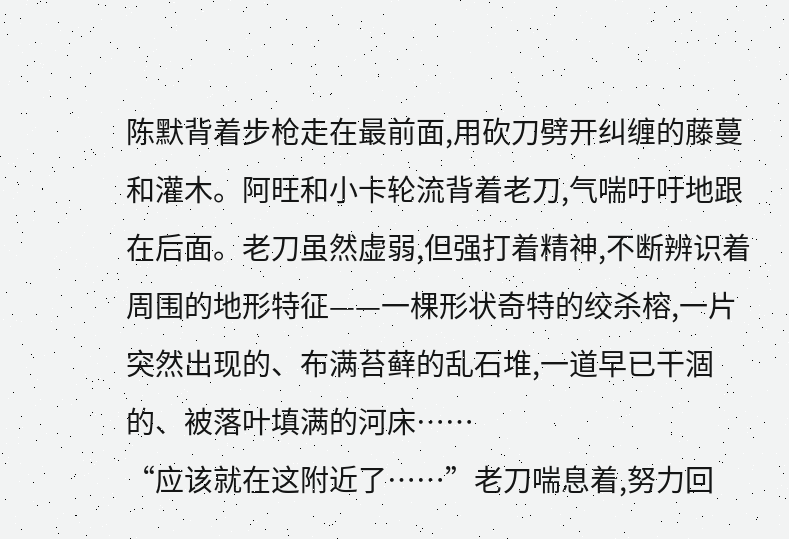陈默背着步枪走在最前面,用砍刀劈开纠缠的藤蔓和灌木。阿旺和小卡轮流背着老刀,气喘吁吁地跟在后面。老刀虽然虚弱,但强打着精神,不断辨识着周围的地形特征——一棵形状奇特的绞杀榕,一片突然出现的、布满苔藓的乱石堆,一道早已干涸的、被落叶填满的河床……
“应该就在这附近了……”老刀喘息着,努力回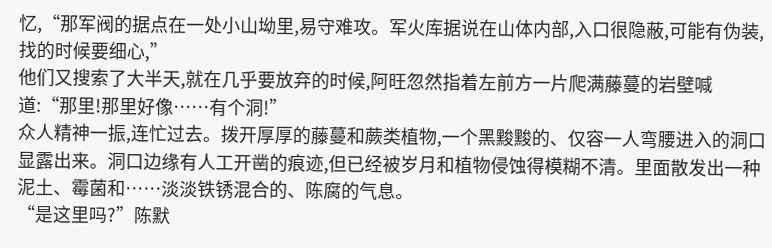忆,“那军阀的据点在一处小山坳里,易守难攻。军火库据说在山体内部,入口很隐蔽,可能有伪装,找的时候要细心,”
他们又搜索了大半天,就在几乎要放弃的时候,阿旺忽然指着左前方一片爬满藤蔓的岩壁喊道:“那里!那里好像……有个洞!”
众人精神一振,连忙过去。拨开厚厚的藤蔓和蕨类植物,一个黑黢黢的、仅容一人弯腰进入的洞口显露出来。洞口边缘有人工开凿的痕迹,但已经被岁月和植物侵蚀得模糊不清。里面散发出一种泥土、霉菌和……淡淡铁锈混合的、陈腐的气息。
“是这里吗?”陈默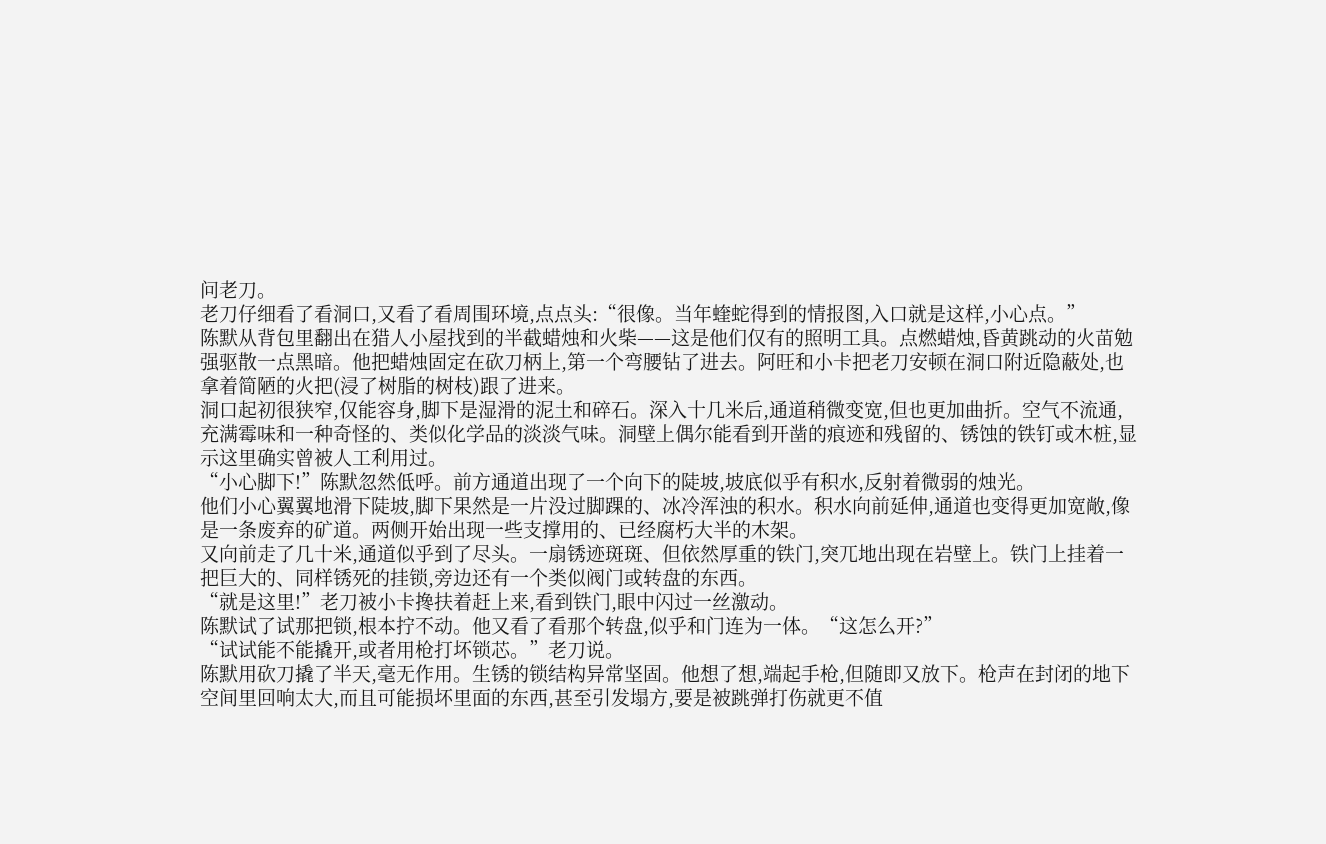问老刀。
老刀仔细看了看洞口,又看了看周围环境,点点头:“很像。当年蝰蛇得到的情报图,入口就是这样,小心点。”
陈默从背包里翻出在猎人小屋找到的半截蜡烛和火柴——这是他们仅有的照明工具。点燃蜡烛,昏黄跳动的火苗勉强驱散一点黑暗。他把蜡烛固定在砍刀柄上,第一个弯腰钻了进去。阿旺和小卡把老刀安顿在洞口附近隐蔽处,也拿着简陋的火把(浸了树脂的树枝)跟了进来。
洞口起初很狭窄,仅能容身,脚下是湿滑的泥土和碎石。深入十几米后,通道稍微变宽,但也更加曲折。空气不流通,充满霉味和一种奇怪的、类似化学品的淡淡气味。洞壁上偶尔能看到开凿的痕迹和残留的、锈蚀的铁钉或木桩,显示这里确实曾被人工利用过。
“小心脚下!”陈默忽然低呼。前方通道出现了一个向下的陡坡,坡底似乎有积水,反射着微弱的烛光。
他们小心翼翼地滑下陡坡,脚下果然是一片没过脚踝的、冰冷浑浊的积水。积水向前延伸,通道也变得更加宽敞,像是一条废弃的矿道。两侧开始出现一些支撑用的、已经腐朽大半的木架。
又向前走了几十米,通道似乎到了尽头。一扇锈迹斑斑、但依然厚重的铁门,突兀地出现在岩壁上。铁门上挂着一把巨大的、同样锈死的挂锁,旁边还有一个类似阀门或转盘的东西。
“就是这里!”老刀被小卡搀扶着赶上来,看到铁门,眼中闪过一丝激动。
陈默试了试那把锁,根本拧不动。他又看了看那个转盘,似乎和门连为一体。“这怎么开?”
“试试能不能撬开,或者用枪打坏锁芯。”老刀说。
陈默用砍刀撬了半天,毫无作用。生锈的锁结构异常坚固。他想了想,端起手枪,但随即又放下。枪声在封闭的地下空间里回响太大,而且可能损坏里面的东西,甚至引发塌方,要是被跳弹打伤就更不值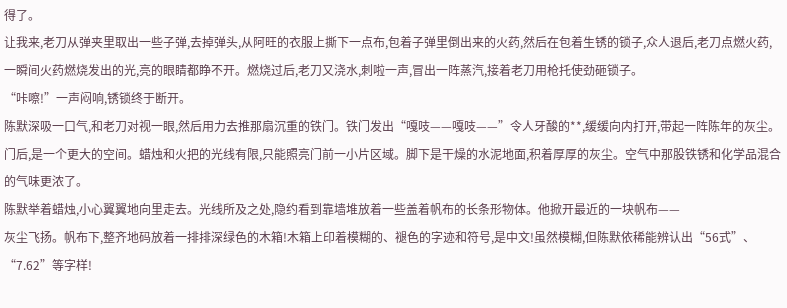得了。
让我来,老刀从弹夹里取出一些子弹,去掉弹头,从阿旺的衣服上撕下一点布,包着子弹里倒出来的火药,然后在包着生锈的锁子,众人退后,老刀点燃火药,一瞬间火药燃烧发出的光,亮的眼睛都睁不开。燃烧过后,老刀又浇水,刺啦一声,冒出一阵蒸汽,接着老刀用枪托使劲砸锁子。
“咔嚓!”一声闷响,锈锁终于断开。
陈默深吸一口气,和老刀对视一眼,然后用力去推那扇沉重的铁门。铁门发出“嘎吱——嘎吱——”令人牙酸的**,缓缓向内打开,带起一阵陈年的灰尘。
门后,是一个更大的空间。蜡烛和火把的光线有限,只能照亮门前一小片区域。脚下是干燥的水泥地面,积着厚厚的灰尘。空气中那股铁锈和化学品混合的气味更浓了。
陈默举着蜡烛,小心翼翼地向里走去。光线所及之处,隐约看到靠墙堆放着一些盖着帆布的长条形物体。他掀开最近的一块帆布——
灰尘飞扬。帆布下,整齐地码放着一排排深绿色的木箱!木箱上印着模糊的、褪色的字迹和符号,是中文!虽然模糊,但陈默依稀能辨认出“56式”、“7.62”等字样!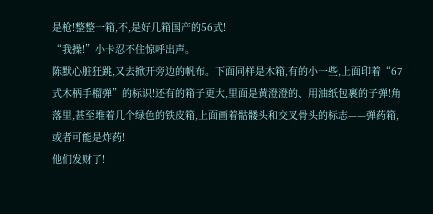是枪!整整一箱,不,是好几箱国产的56式!
“我操!”小卡忍不住惊呼出声。
陈默心脏狂跳,又去掀开旁边的帆布。下面同样是木箱,有的小一些,上面印着“67式木柄手榴弹”的标识!还有的箱子更大,里面是黄澄澄的、用油纸包裹的子弹!角落里,甚至堆着几个绿色的铁皮箱,上面画着骷髅头和交叉骨头的标志——弹药箱,或者可能是炸药!
他们发财了!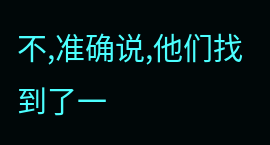不,准确说,他们找到了一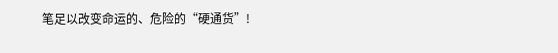笔足以改变命运的、危险的“硬通货”!